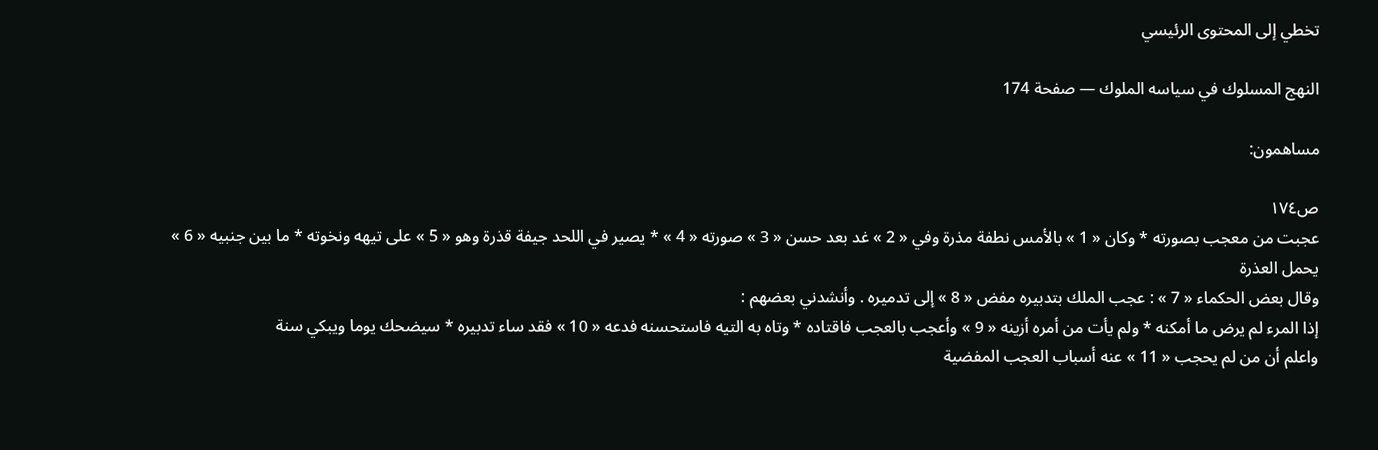تخطي إلى المحتوى الرئيسي

النهج المسلوك في سياسه الملوك — صفحة 174

مساهمون:

ص١٧٤
عجبت من معجب بصورته * وكان « 1 » بالأمس نطفة مذرة وفي « 2 » غد بعد حسن « 3 » صورته « 4 » * يصير في اللحد جيفة قذرة وهو « 5 » على تيهه ونخوته * ما بين جنبيه « 6 » يحمل العذرة
وقال بعض الحكماء « 7 » : عجب الملك بتدبيره مفض « 8 » إلى تدميره . وأنشدني بعضهم :
إذا المرء لم يرض ما أمكنه * ولم يأت من أمره أزينه « 9 » وأعجب بالعجب فاقتاده * وتاه به التيه فاستحسنه فدعه « 10 » فقد ساء تدبيره * سيضحك يوما ويبكي سنة
واعلم أن من لم يحجب « 11 » عنه أسباب العجب المفضية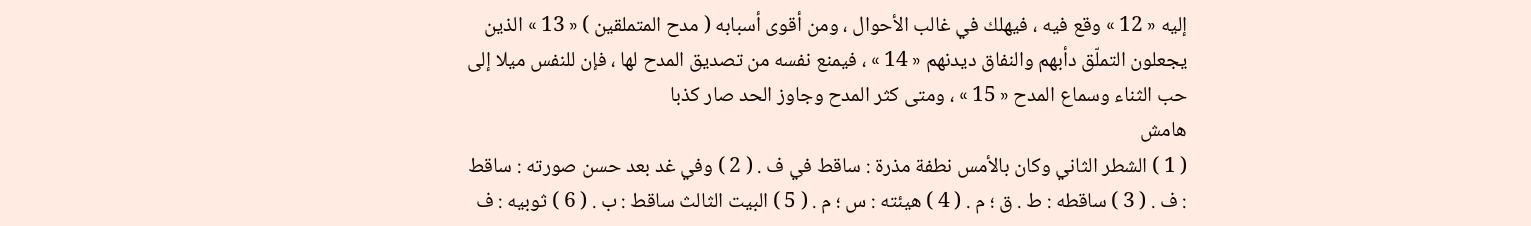إليه « 12 » وقع فيه ، فيهلك في غالب الأحوال ، ومن أقوى أسبابه ( مدح المتملقين ) « 13 » الذين يجعلون التملّق دأبهم والنفاق ديدنهم « 14 » ، فيمنع نفسه من تصديق المدح لها ، فإن للنفس ميلا إلى حب الثناء وسماع المدح « 15 » ، ومتى كثر المدح وجاوز الحد صار كذبا
هامش
( 1 ) الشطر الثاني وكان بالأمس نطفة مذرة : ساقط في ف . ( 2 ) وفي غد بعد حسن صورته : ساقط : ف . ( 3 ) ساقطه : ط . ق ؛ م . ( 4 ) هيئته : س ؛ م . ( 5 ) البيت الثالث ساقط : ب . ( 6 ) ثوبيه : ف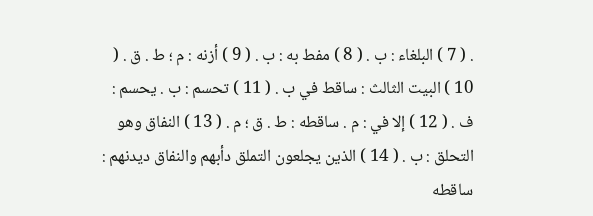. ( 7 ) البلغاء : ب . ( 8 ) مفط به : ب . ( 9 ) أزنه : م ؛ ط . ق . ( 10 ) البيت الثالث : ساقط في ب . ( 11 ) تحسم : ب . يحسم : ف . ( 12 ) إلا في : م . ساقطه : ط . ق ؛ م . ( 13 ) النفاق وهو التحلق : ب . ( 14 ) الذين يجلعون التملق دأبهم والنفاق ديدنهم : ساقطه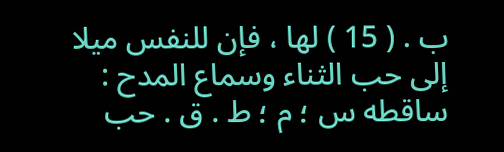ب . ( 15 ) لها ، فإن للنفس ميلا إلى حب الثناء وسماع المدح : ساقطه س ؛ م ؛ ط . ق . حب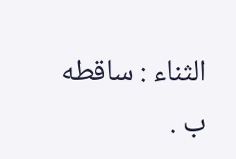الثناء : ساقطه ب .